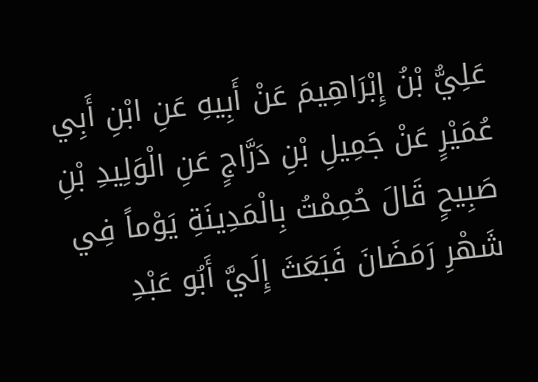عَلِيُّ بْنُ إِبْرَاهِيمَ عَنْ أَبِيهِ عَنِ ابْنِ أَبِي عُمَيْرٍ عَنْ جَمِيلِ بْنِ دَرَّاجٍ عَنِ الْوَلِيدِ بْنِ صَبِيحٍ قَالَ حُمِمْتُ بِالْمَدِينَةِ يَوْماً فِي شَهْرِ رَمَضَانَ فَبَعَثَ إِلَيَّ أَبُو عَبْدِ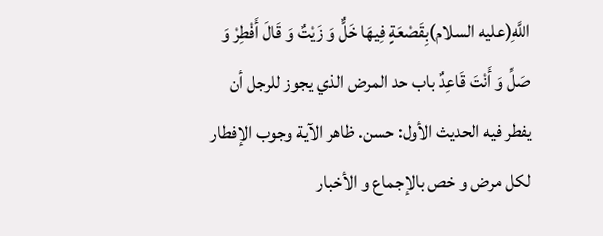اللَّهِ(عليه السلام)بِقَصْعَةٍ فِيهَا خَلٌّ وَ زَيْتٌ وَ قَالَ أَفْطِرْ وَ صَلِّ وَ أَنْتَ قَاعِدٌ باب حد المرض الذي يجوز للرجل أن يفطر فيه الحديث الأول: حسن. ظاهر الآية وجوب الإفطار لكل مرض و خص بالإجماع و الأخبار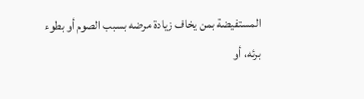المستفيضة بمن يخاف زيادة مرضه بسبب الصوم أو بطوء برئه، أو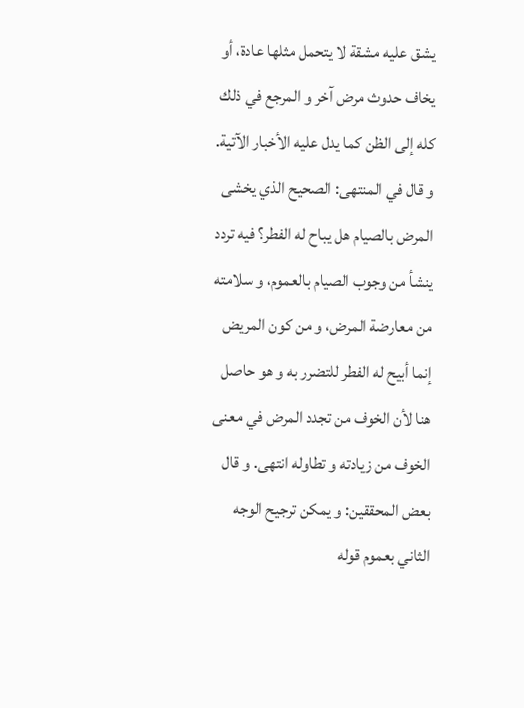يشق عليه مشقة لا يتحمل مثلها عادة، أو يخاف حدوث مرض آخر و المرجع في ذلك كله إلى الظن كما يدل عليه الأخبار الآتية. و قال في المنتهى: الصحيح الذي يخشى المرض بالصيام هل يباح له الفطر؟ فيه تردد ينشأ من وجوب الصيام بالعموم، و سلامته من معارضة المرض، و من كون المريض إنما أبيح له الفطر للتضرر به و هو حاصل هنا لأن الخوف من تجدد المرض في معنى الخوف من زيادته و تطاوله انتهى. و قال بعض المحققين: و يمكن ترجيح الوجه الثاني بعموم قوله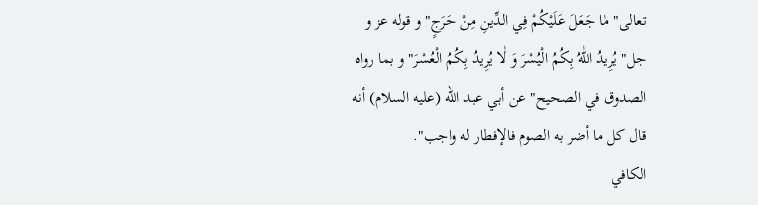تعالى" مٰا جَعَلَ عَلَيْكُمْ فِي الدِّينِ مِنْ حَرَجٍ" و قوله عز و جل" يُرِيدُ اللّٰهُ بِكُمُ الْيُسْرَ وَ لٰا يُرِيدُ بِكُمُ الْعُسْرَ" و بما رواه الصدوق في الصحيح" عن أبي عبد الله (عليه السلام) أنه قال كل ما أضر به الصوم فالإفطار له واجب".
الكافي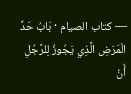— كتاب الصيام · بَابُ حَدِّ الْمَرَضِ الَّذِي يَجُوزُ لِلرَّجُلِ أَنْ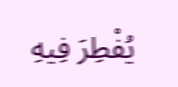يُفْطِرَ فِيهِ